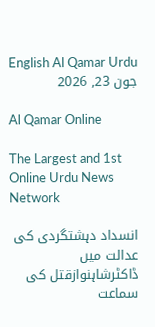English Al Qamar Urdu جون 23, 2026

Al Qamar Online

The Largest and 1st Online Urdu News Network

انسداد دہشتگردی کی عدالت میں ڈاکٹرشاہنوازقتل کی سماعت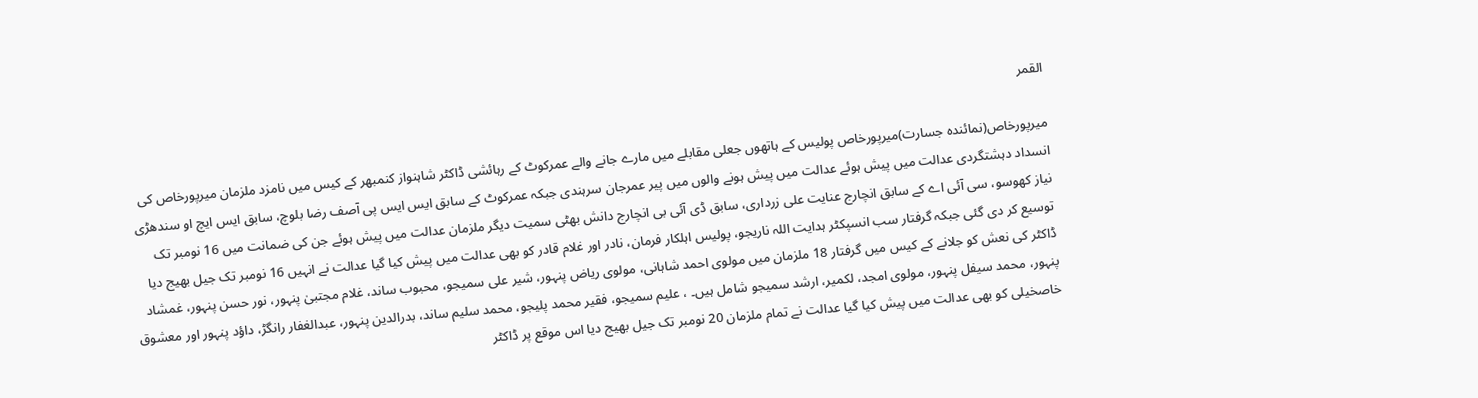القمر

میرپورخاص(نمائندہ جسارت)میرپورخاص پولیس کے ہاتھوں جعلی مقابلے میں مارے جانے والے عمرکوٹ کے رہائشی ڈاکٹر شاہنواز کنمبھر کے کیس میں نامزد ملزمان میرپورخاص کی انسداد دہشتگردی عدالت میں پیش ہوئے عدالت میں پیش ہونے والوں میں پیر عمرجان سرہندی جبکہ عمرکوٹ کے سابق ایس ایس پی آصف رضا بلوچ، سابق ایس ایچ او سندھڑی نیاز کھوسو، سی آئی اے کے سابق انچارج عنایت علی زرداری، سابق ڈی آئی بی انچارج دانش بھٹی سمیت دیگر ملزمان عدالت میں پیش ہوئے جن کی ضمانت میں 16 نومبر تک توسیع کر دی گئی جبکہ گرفتار سب انسپکٹر ہدایت اللہ ناریجو، پولیس اہلکار فرمان، نادر اور غلام قادر کو بھی عدالت میں پیش کیا گیا عدالت نے انہیں 16 نومبر تک جیل بھیج دیا ڈاکٹر کی نعش کو جلانے کے کیس میں گرفتار 18 ملزمان میں مولوی احمد شاہانی، مولوی ریاض پنہور، شیر علی سمیجو، محبوب ساند، غلام مجتبیٰ پنہور، نور حسن پنہور، غمشاد پنہور، محمد سیفل پنہور، مولوی امجد، لکمیر، ارشد سمیجو شامل ہیں۔ ، علیم سمیجو، فقیر محمد پلیجو، محمد سلیم ساند، بدرالدین پنہور، عبدالغفار رانگڑ، داؤد پنہور اور معشوق خاصخیلی کو بھی عدالت میں پیش کیا گیا عدالت نے تمام ملزمان 20 نومبر تک جیل بھیج دیا اس موقع پر ڈاکٹر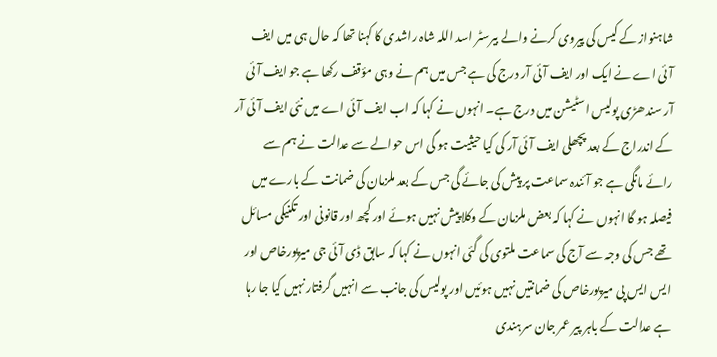شاہنواز کے کیس کی پیروی کرنے والے بیرسٹر اسد اللہ شاہ راشدی کا کہنا تھا کہ حال ہی میں ایف آئی اے نے ایک اور ایف آئی آر درج کی ہے جس میں ہم نے وہی مؤقف رکھا ہے جو ایف آئی آر سندھڑی پولیس اسٹیشن میں درج ہے۔ انہوں نے کہا کہ اب ایف آئی اے میں نئی ایف آئی آر کے اندراج کے بعد پچھلی ایف آئی آر کی کیا حیثیت ہو گی اس حوالے سے عدالت نے ہم سے رائے مانگی ہے جو آئندہ سماعت پر پیش کی جائے گی جس کے بعد ملزمان کی ضمانت کے بارے میں فیصلہ ہو گا انہوں نے کہا کہ بعض ملزمان کے وکلا پیش نہیں ہوئے اور کچھ اور قانونی اور تکنیکی مسائل تھے جس کی وجہ سے آج کی سماعت ملتوی کی گئی انہوں نے کہا کہ سابق ڈی آئی جی میرپورخاص اور ایس ایس پی میرپورخاص کی ضمانتیں نہیں ہوئیں اور پولیس کی جانب سے انہیں گرفتار نہیں کیا جا رہا ہے عدالت کے باہر پیر عمر جان سرہندی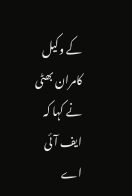کے وکیل کامران بھٹی نے کہا کہ ایف آئی اے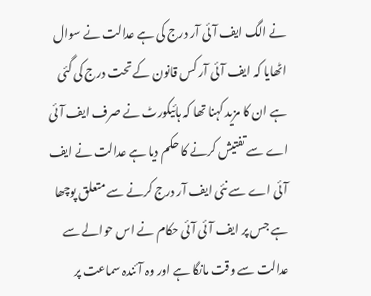نے الگ ایف آئی آر درج کی ہے عدالت نے سوال اٹھایا کہ ایف آئی آر کس قانون کے تحت درج کی گئی ہے ان کا مزید کہنا تھا کہ ہائیکورٹ نے صرف ایف آئی اے سے تفتیش کرنے کا حکم دیا ہے عدالت نے ایف آئی اے سے نئی ایف آر درج کرنے سے متعلق پوچھا ہے جس پر ایف آئی آئی حکام نے اس حوالے سے عدالت سے وقت مانگا ہے اور وہ آئندہ سماعت پر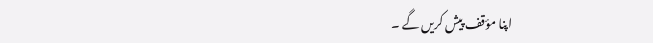اپنا مؤقف پیش کریں گے ۔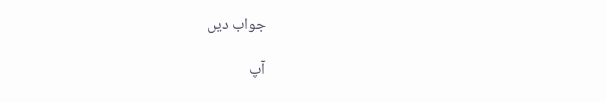جواب دیں

آپ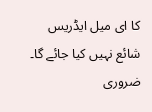کا ای میل ایڈریس شائع نہیں کیا جائے گا۔ ضروری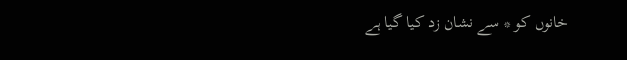خانوں کو * سے نشان زد کیا گیا ہے